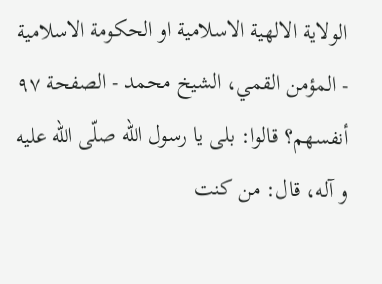الولاية الالهية الاسلامية او الحكومة الاسلامية - المؤمن القمي، الشيخ محمد - الصفحة ٩٧
أنفسهم؟ قالوا: بلى يا رسول اللّه صلّى اللّه عليه و آله، قال: من كنت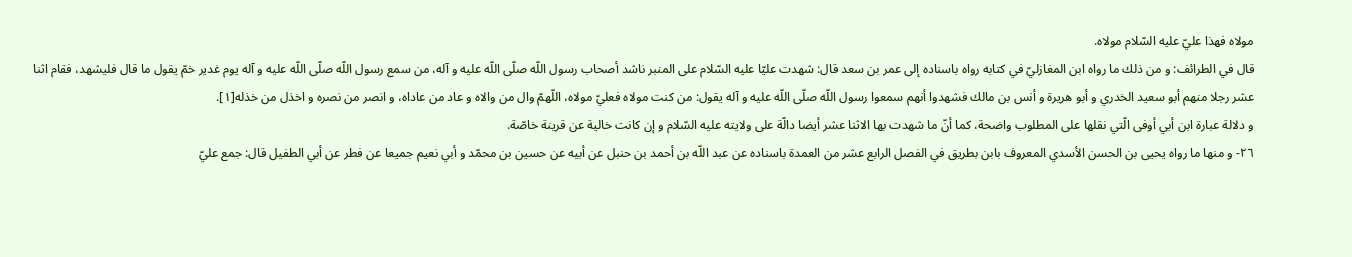مولاه فهذا عليّ عليه السّلام مولاه.
قال في الطرائف: و من ذلك ما رواه ابن المغازليّ في كتابه رواه باسناده إلى عمر بن سعد قال: شهدت عليّا عليه السّلام على المنبر ناشد أصحاب رسول اللّه صلّى اللّه عليه و آله، من سمع رسول اللّه صلّى اللّه عليه و آله يوم غدير خمّ يقول ما قال فليشهد، فقام اثنا عشر رجلا منهم أبو سعيد الخدري و أبو هريرة و أنس بن مالك فشهدوا أنهم سمعوا رسول اللّه صلّى اللّه عليه و آله يقول: من كنت مولاه فعليّ مولاه، اللّهمّ وال من والاه و عاد من عاداه، و انصر من نصره و اخذل من خذله[١].
و دلالة عبارة ابن أبي أوفى الّتي نقلها على المطلوب واضحة، كما أنّ ما شهدت بها الاثنا عشر أيضا دالّة على ولايته عليه السّلام و إن كانت خالية عن قرينة خاصّة.
٢٦- و منها ما رواه يحيى بن الحسن الأسدي المعروف بابن بطريق في الفصل الرابع عشر من العمدة باسناده عن عبد اللّه بن أحمد بن حنبل عن أبيه عن حسين بن محمّد و أبي نعيم جميعا عن فطر عن أبي الطفيل قال: جمع عليّ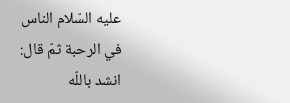عليه السّلام الناس في الرحبة ثمّ قال: انشد باللّه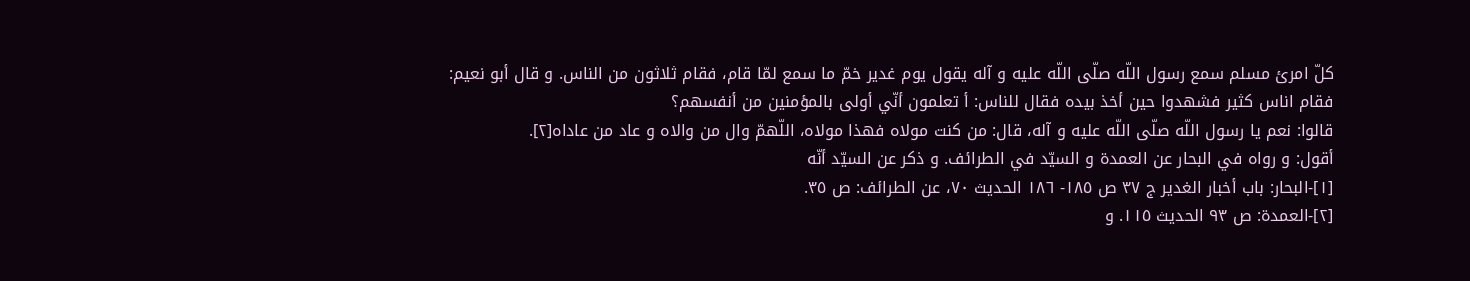كلّ امرئ مسلم سمع رسول اللّه صلّى اللّه عليه و آله يقول يوم غدير خمّ ما سمع لمّا قام، فقام ثلاثون من الناس. و قال أبو نعيم: فقام اناس كثير فشهدوا حين أخذ بيده فقال للناس: أ تعلمون أنّي أولى بالمؤمنين من أنفسهم؟
قالوا: نعم يا رسول اللّه صلّى اللّه عليه و آله، قال: من كنت مولاه فهذا مولاه، اللّهمّ وال من والاه و عاد من عاداه[٢].
أقول: و رواه في البحار عن العمدة و السيّد في الطرائف. و ذكر عن السيّد أنّه
[١]-البحار: باب أخبار الغدير ج ٣٧ ص ١٨٥- ١٨٦ الحديث ٧٠، عن الطرائف: ص ٣٥.
[٢]-العمدة: ص ٩٣ الحديث ١١٥. و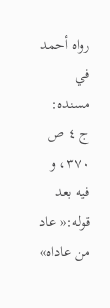رواه أحمد في مسنده: ج ٤ ص ٣٧٠، و فيه بعد قوله:« عاد من عاداه»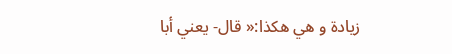زيادة و هي هكذا:« قال- يعني أبا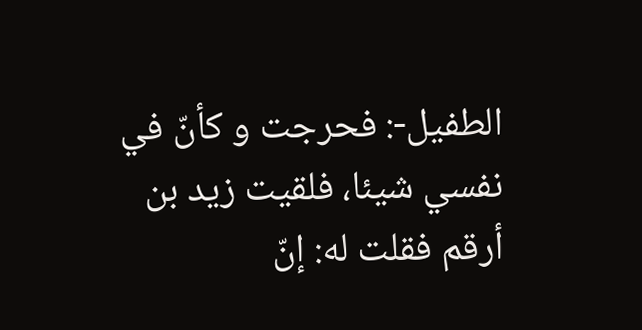الطفيل-: فحرجت و كأنّ في نفسي شيئا، فلقيت زيد بن أرقم فقلت له: إنّ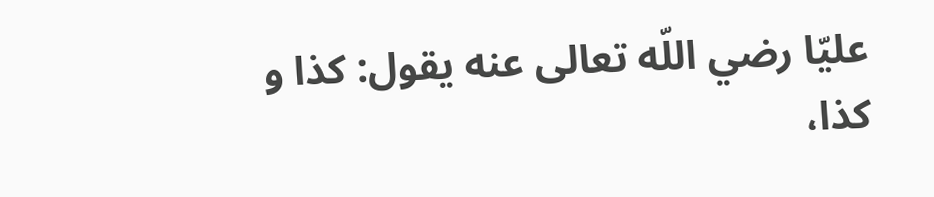عليّا رضي اللّه تعالى عنه يقول: كذا و كذا،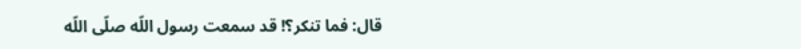قال: فما تنكر؟! قد سمعت رسول اللّه صلّى اللّه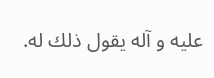عليه و آله يقول ذلك له.